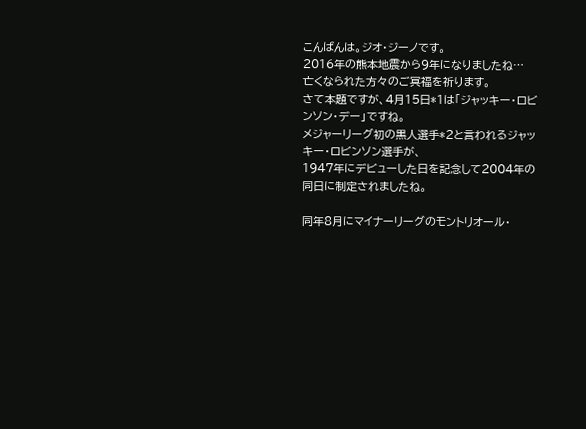こんばんは。ジオ・ジーノです。
2016年の熊本地震から9年になりましたね…
亡くなられた方々のご冥福を祈ります。
さて本題ですが、4月15日*1は「ジャッキー・ロビンソン・デー」ですね。
メジャーリーグ初の黒人選手*2と言われるジャッキー・ロビンソン選手が、
1947年にデビューした日を記念して2004年の同日に制定されましたね。

同年8月にマイナーリーグのモントリオール・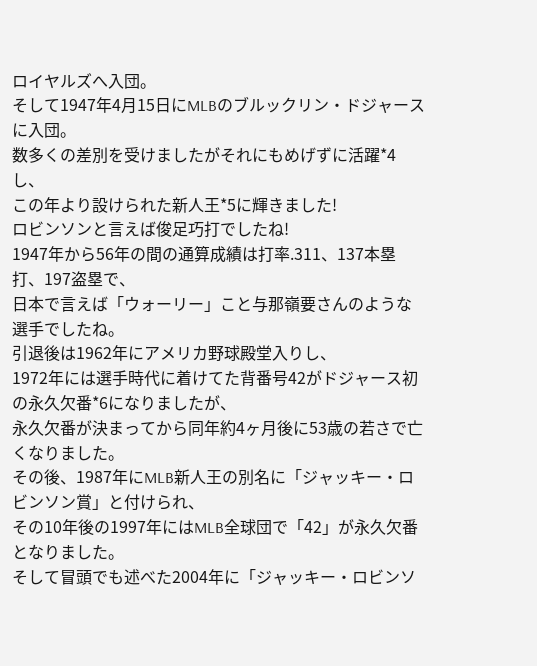ロイヤルズへ入団。
そして1947年4月15日にMLBのブルックリン・ドジャースに入団。
数多くの差別を受けましたがそれにもめげずに活躍*4し、
この年より設けられた新人王*5に輝きました!
ロビンソンと言えば俊足巧打でしたね!
1947年から56年の間の通算成績は打率.311、137本塁打、197盗塁で、
日本で言えば「ウォーリー」こと与那嶺要さんのような選手でしたね。
引退後は1962年にアメリカ野球殿堂入りし、
1972年には選手時代に着けてた背番号42がドジャース初の永久欠番*6になりましたが、
永久欠番が決まってから同年約4ヶ月後に53歳の若さで亡くなりました。
その後、1987年にMLB新人王の別名に「ジャッキー・ロビンソン賞」と付けられ、
その10年後の1997年にはMLB全球団で「42」が永久欠番となりました。
そして冒頭でも述べた2004年に「ジャッキー・ロビンソ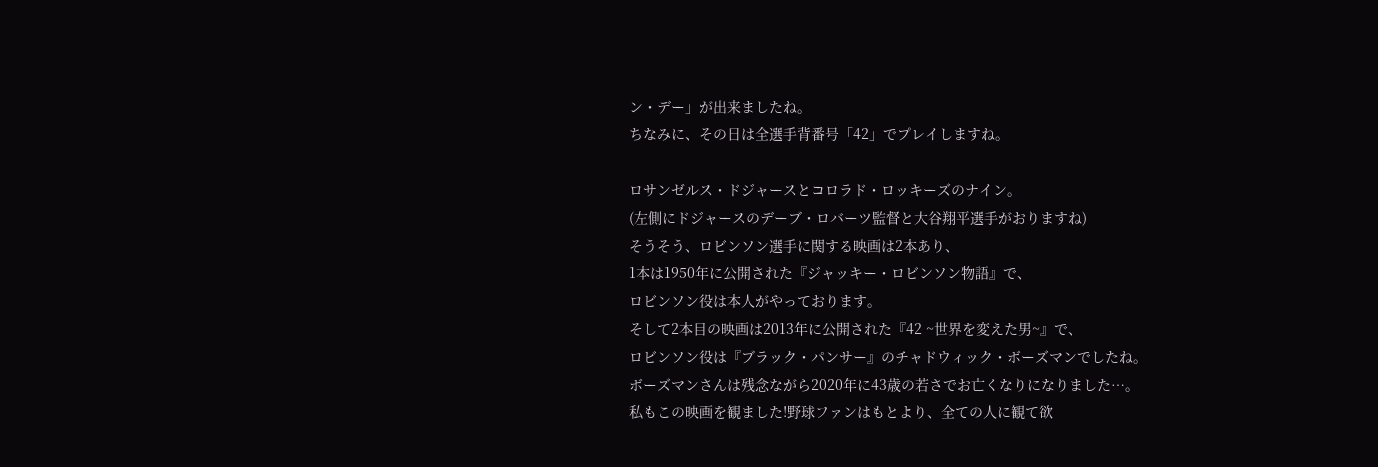ン・デー」が出来ましたね。
ちなみに、その日は全選手背番号「42」でプレイしますね。

ロサンゼルス・ドジャースとコロラド・ロッキーズのナイン。
(左側にドジャースのデーブ・ロバーツ監督と大谷翔平選手がおりますね)
そうそう、ロビンソン選手に関する映画は2本あり、
1本は1950年に公開された『ジャッキー・ロビンソン物語』で、
ロビンソン役は本人がやっております。
そして2本目の映画は2013年に公開された『42 ~世界を変えた男~』で、
ロビンソン役は『ブラック・パンサー』のチャドウィック・ボーズマンでしたね。
ボーズマンさんは残念ながら2020年に43歳の若さでお亡くなりになりました…。
私もこの映画を観ました!野球ファンはもとより、全ての人に観て欲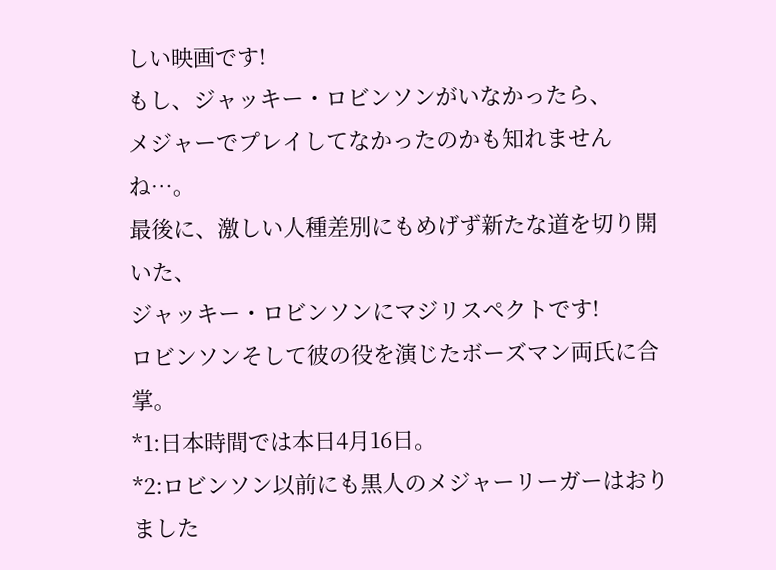しい映画です!
もし、ジャッキー・ロビンソンがいなかったら、
メジャーでプレイしてなかったのかも知れませんね…。
最後に、激しい人種差別にもめげず新たな道を切り開いた、
ジャッキー・ロビンソンにマジリスペクトです!
ロビンソンそして彼の役を演じたボーズマン両氏に合掌。
*1:日本時間では本日4月16日。
*2:ロビンソン以前にも黒人のメジャーリーガーはおりました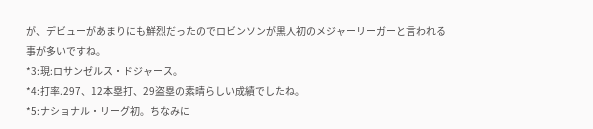が、デビューがあまりにも鮮烈だったのでロビンソンが黒人初のメジャーリーガーと言われる事が多いですね。
*3:現:ロサンゼルス・ドジャース。
*4:打率.297、12本塁打、29盗塁の素晴らしい成績でしたね。
*5:ナショナル・リーグ初。ちなみに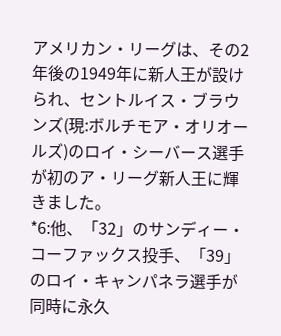アメリカン・リーグは、その2年後の1949年に新人王が設けられ、セントルイス・ブラウンズ(現:ボルチモア・オリオールズ)のロイ・シーバース選手が初のア・リーグ新人王に輝きました。
*6:他、「32」のサンディー・コーファックス投手、「39」のロイ・キャンパネラ選手が同時に永久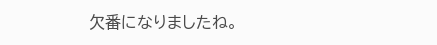欠番になりましたね。